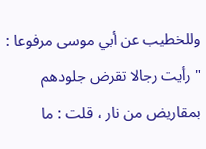وللخطيب عن أبي موسى مرفوعا : " رأيت رجالا تقرض جلودهم بمقاريض من نار ، قلت : ما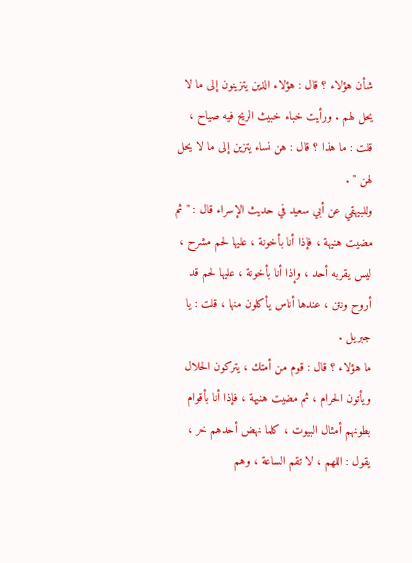شأن هؤلاء ؟ قال : هؤلاء الذين يتزينون إلى ما لا يحل لهم . ورأيت خباء خبيث الريح فيه صياح ، قلت : ما هذا ؟ قال : هن نساء يتزين إلى ما لا يحل لهن " .
وللبيهقي عن أبي سعيد في حديث الإسراء قال : " ثم مضيت هنيهة ، فإذا أنا بأخونة ، عليها لحم مشرح ، ليس يقربه أحد ، وإذا أنا بأخونة ، عليها لحم قد أروح ونتن ، عندها أناس يأكلون منها ، قلت : يا جبريل .
ما هؤلاء ؟ قال : قوم من أمتك ، يتركون الحلال ويأتون الحرام ، ثم مضيت هنيهة ، فإذا أنا بأقوام بطونهم أمثال البيوت ، كلما نهض أحدهم خر ، يقول : اللهم ، لا تقم الساعة ، وهم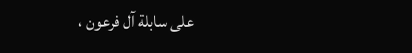على سابلة آل فرعون ،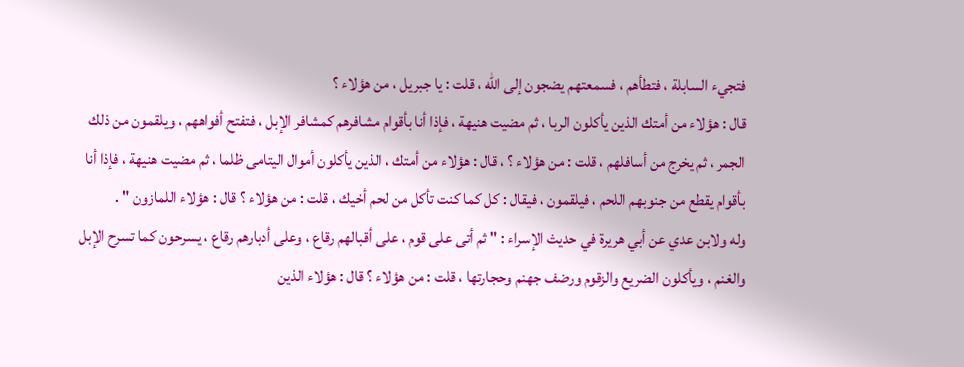فتجيء السابلة ، فتطأهم ، فسمعتهم يضجون إلى الله ، قلت : يا جبريل ، من هؤلاء ؟
قال : هؤلاء من أمتك الذين يأكلون الربا ، ثم مضيت هنيهة ، فإذا أنا بأقوام مشافرهم كمشافر الإبل ، فتفتح أفواههم ، ويلقمون من ذلك الجمر ، ثم يخرج من أسافلهم ، قلت : من هؤلاء ؟ ، قال : هؤلاء من أمتك ، الذين يأكلون أموال اليتامى ظلما ، ثم مضيت هنيهة ، فإذا أنا بأقوام يقطع من جنوبهم اللحم ، فيلقمون ، فيقال : كل كما كنت تأكل من لحم أخيك ، قلت : من هؤلاء ؟ قال : هؤلاء اللمازون " .
وله ولابن عدي عن أبي هريرة في حديث الإسراء : " ثم أتى على قوم ، على أقبالهم رقاع ، وعلى أدبارهم رقاع ، يسرحون كما تسرح الإبل والغنم ، ويأكلون الضريع والزقوم ورضف جهنم وحجارتها ، قلت : من هؤلاء ؟ قال : هؤلاء الذين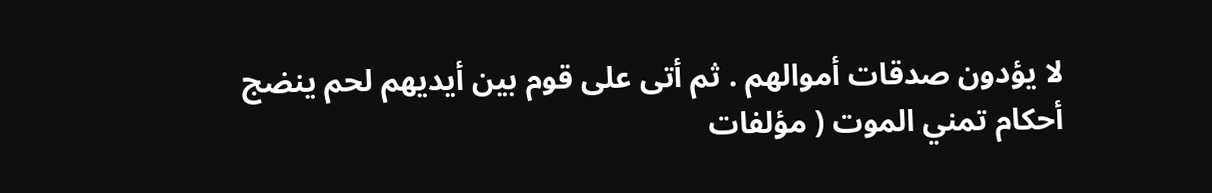لا يؤدون صدقات أموالهم . ثم أتى على قوم بين أيديهم لحم ينضج
أحكام تمني الموت ( مؤلفات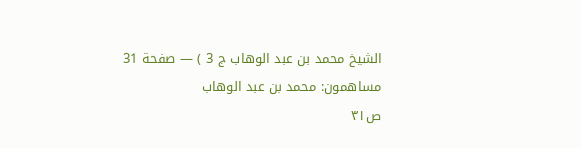الشيخ محمد بن عبد الوهاب ج 3 ) — صفحة 31
مساهمون: محمد بن عبد الوهاب
ص٣١